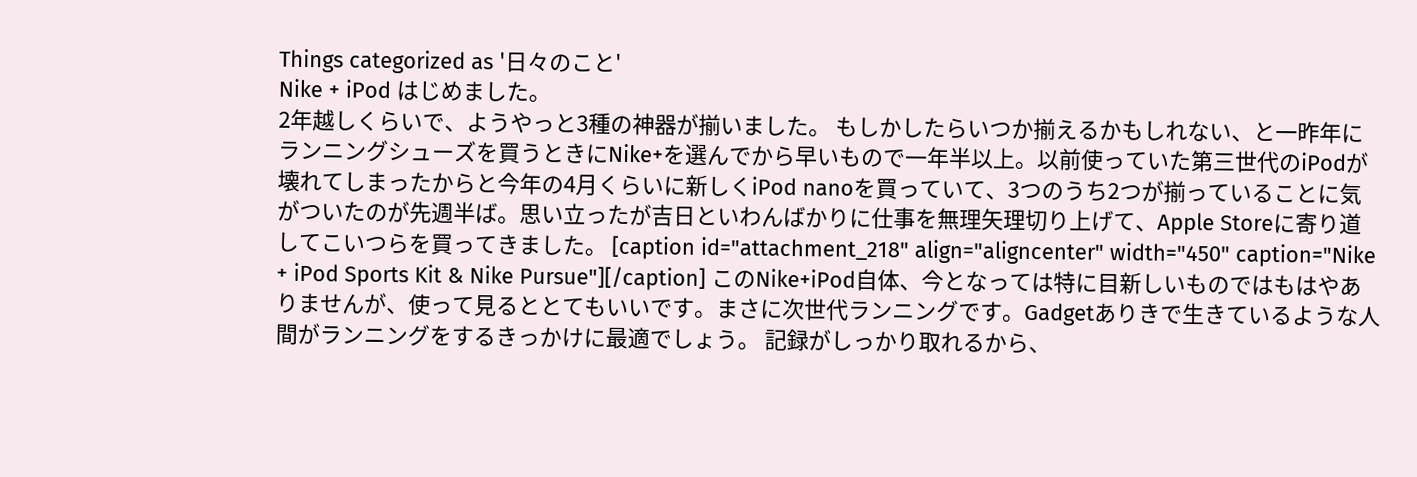Things categorized as '日々のこと'
Nike + iPod はじめました。
2年越しくらいで、ようやっと3種の神器が揃いました。 もしかしたらいつか揃えるかもしれない、と一昨年にランニングシューズを買うときにNike+を選んでから早いもので一年半以上。以前使っていた第三世代のiPodが壊れてしまったからと今年の4月くらいに新しくiPod nanoを買っていて、3つのうち2つが揃っていることに気がついたのが先週半ば。思い立ったが吉日といわんばかりに仕事を無理矢理切り上げて、Apple Storeに寄り道してこいつらを買ってきました。 [caption id="attachment_218" align="aligncenter" width="450" caption="Nike + iPod Sports Kit & Nike Pursue"][/caption] このNike+iPod自体、今となっては特に目新しいものではもはやありませんが、使って見るととてもいいです。まさに次世代ランニングです。Gadgetありきで生きているような人間がランニングをするきっかけに最適でしょう。 記録がしっかり取れるから、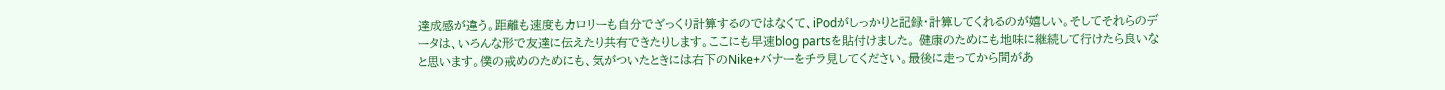達成感が違う。距離も速度もカロリーも自分でざっくり計算するのではなくて、iPodがしっかりと記録・計算してくれるのが嬉しい。そしてそれらのデータは、いろんな形で友達に伝えたり共有できたりします。ここにも早速blog partsを貼付けました。 健康のためにも地味に継続して行けたら良いなと思います。僕の戒めのためにも、気がついたときには右下のNike+バナーをチラ見してください。最後に走ってから間があ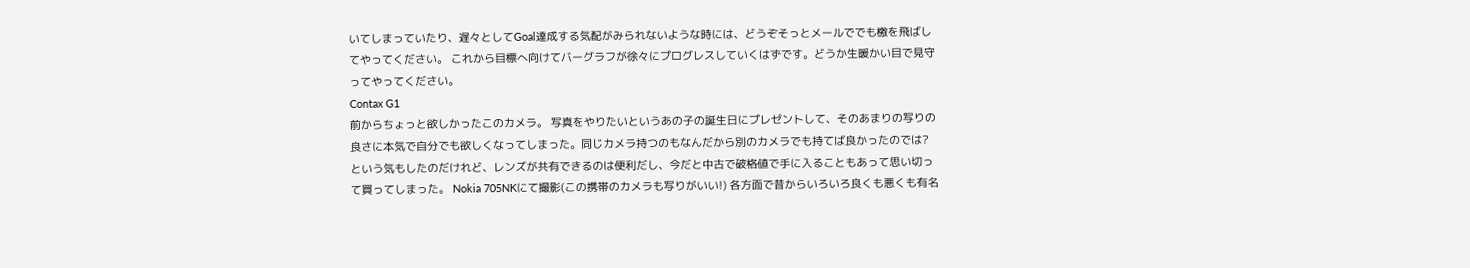いてしまっていたり、遅々としてGoal達成する気配がみられないような時には、どうぞそっとメールででも檄を飛ばしてやってください。 これから目標へ向けてバーグラフが徐々にプログレスしていくはずです。どうか生暖かい目で見守ってやってください。
Contax G1
前からちょっと欲しかったこのカメラ。 写真をやりたいというあの子の誕生日にプレゼントして、そのあまりの写りの良さに本気で自分でも欲しくなってしまった。同じカメラ持つのもなんだから別のカメラでも持てば良かったのでは?という気もしたのだけれど、レンズが共有できるのは便利だし、今だと中古で破格値で手に入ることもあって思い切って買ってしまった。 Nokia 705NKにて撮影(この携帯のカメラも写りがいい!) 各方面で昔からいろいろ良くも悪くも有名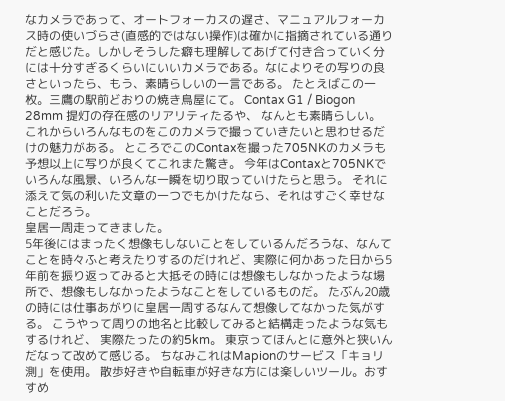なカメラであって、オートフォーカスの遅さ、マニュアルフォーカス時の使いづらさ(直感的ではない操作)は確かに指摘されている通りだと感じた。しかしそうした癖も理解してあげて付き合っていく分には十分すぎるくらいにいいカメラである。なによりその写りの良さといったら、もう、素晴らしいの一言である。 たとえばこの一枚。三鷹の駅前どおりの焼き鳥屋にて。 Contax G1 / Biogon 28mm 提灯の存在感のリアリティたるや、 なんとも素晴らしい。 これからいろんなものをこのカメラで撮っていきたいと思わせるだけの魅力がある。 ところでこのContaxを撮った705NKのカメラも予想以上に写りが良くてこれまた驚き。 今年はContaxと705NKでいろんな風景、いろんな一瞬を切り取っていけたらと思う。 それに添えて気の利いた文章の一つでもかけたなら、それはすごく幸せなことだろう。
皇居一周走ってきました。
5年後にはまったく想像もしないことをしているんだろうな、なんてことを時々ふと考えたりするのだけれど、実際に何かあった日から5年前を振り返ってみると大抵その時には想像もしなかったような場所で、想像もしなかったようなことをしているものだ。 たぶん20歳の時には仕事あがりに皇居一周するなんて想像してなかった気がする。 こうやって周りの地名と比較してみると結構走ったような気もするけれど、 実際たったの約5km。 東京ってほんとに意外と狭いんだなって改めて感じる。 ちなみこれはMapionのサービス「キョリ測」を使用。 散歩好きや自転車が好きな方には楽しいツール。おすすめ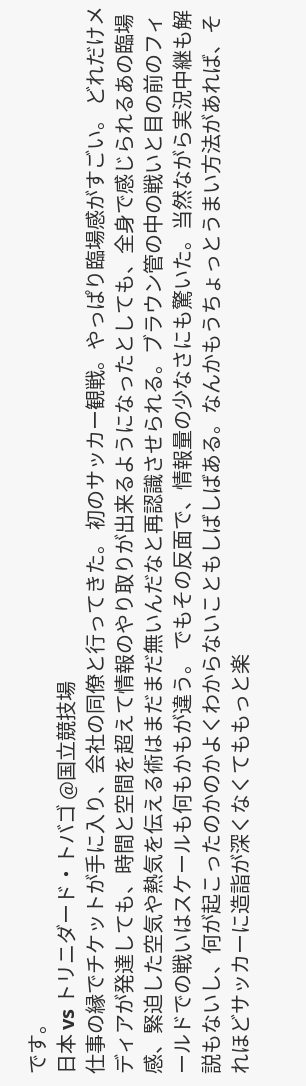です。
日本 vs トリニダード・トバゴ @国立競技場
仕事の縁でチケットが手に入り、会社の同僚と行ってきた。 初のサッカー観戦。やっぱり臨場感がすごい。 どれだけメディアが発達しても、時間と空間を超えて情報のやり取りが出来るようになったとしても、全身で感じられるあの臨場感、緊迫した空気や熱気を伝える術はまだまだ無いんだなと再認識させられる。ブラウン管の中の戦いと目の前のフィールドでの戦いはスケールも何もかもが違う。 でもその反面で、情報量の少なさにも驚いた。当然ながら実況中継も解説もないし、何が起こったのかのかよくわからないこともしばしばある。なんかもうちょっとうまい方法があれば、それほどサッカーに造詣が深くなくてももっと楽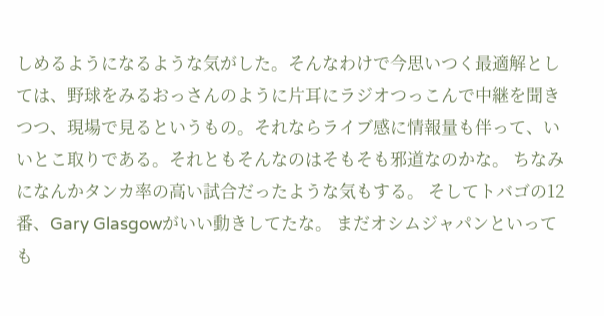しめるようになるような気がした。そんなわけで今思いつく最適解としては、野球をみるおっさんのように片耳にラジオつっこんで中継を聞きつつ、現場で見るというもの。それならライブ感に情報量も伴って、いいとこ取りである。それともそんなのはそもそも邪道なのかな。 ちなみになんかタンカ率の高い試合だったような気もする。 そしてトバゴの12番、Gary Glasgowがいい動きしてたな。 まだオシムジャパンといっても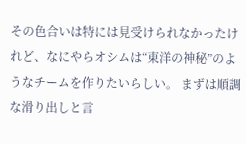その色合いは特には見受けられなかったけれど、なにやらオシムは“東洋の神秘”のようなチームを作りたいらしい。 まずは順調な滑り出しと言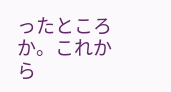ったところか。これから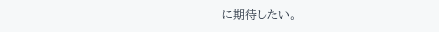に期待したい。